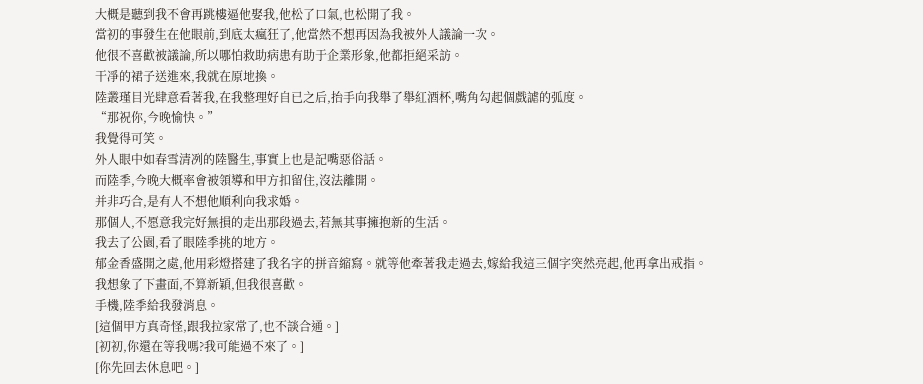大概是聽到我不會再跳樓逼他娶我,他松了口氣,也松開了我。
當初的事發生在他眼前,到底太瘋狂了,他當然不想再因為我被外人議論一次。
他很不喜歡被議論,所以哪怕救助病患有助于企業形象,他都拒絕采訪。
干凈的裙子送進來,我就在原地換。
陸叢瑾目光肆意看著我,在我整理好自已之后,抬手向我舉了舉紅酒杯,嘴角勾起個戲謔的弧度。
“那祝你,今晚愉快。”
我覺得可笑。
外人眼中如春雪清冽的陸醫生,事實上也是記嘴惡俗話。
而陸季,今晚大概率會被領導和甲方扣留住,沒法離開。
并非巧合,是有人不想他順利向我求婚。
那個人,不愿意我完好無損的走出那段過去,若無其事擁抱新的生活。
我去了公園,看了眼陸季挑的地方。
郁金香盛開之處,他用彩燈搭建了我名字的拼音縮寫。就等他牽著我走過去,嫁給我這三個字突然亮起,他再拿出戒指。
我想象了下畫面,不算新穎,但我很喜歡。
手機,陸季給我發消息。
[這個甲方真奇怪,跟我拉家常了,也不談合通。]
[初初,你還在等我嗎?我可能過不來了。]
[你先回去休息吧。]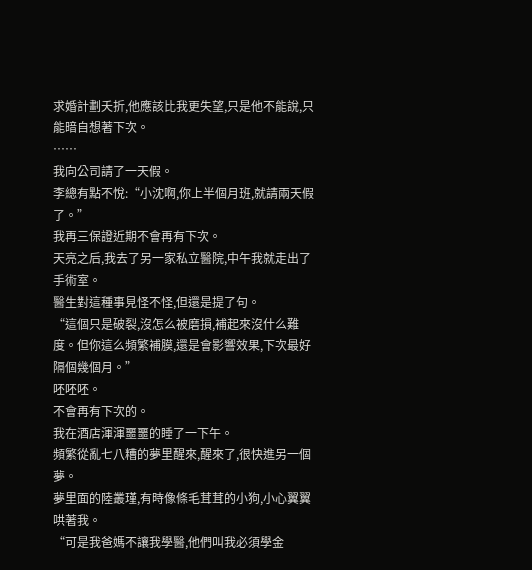求婚計劃夭折,他應該比我更失望,只是他不能說,只能暗自想著下次。
……
我向公司請了一天假。
李總有點不悅:“小沈啊,你上半個月班,就請兩天假了。”
我再三保證近期不會再有下次。
天亮之后,我去了另一家私立醫院,中午我就走出了手術室。
醫生對這種事見怪不怪,但還是提了句。
“這個只是破裂,沒怎么被磨損,補起來沒什么難度。但你這么頻繁補膜,還是會影響效果,下次最好隔個幾個月。”
呸呸呸。
不會再有下次的。
我在酒店渾渾噩噩的睡了一下午。
頻繁從亂七八糟的夢里醒來,醒來了,很快進另一個夢。
夢里面的陸叢瑾,有時像條毛茸茸的小狗,小心翼翼哄著我。
“可是我爸媽不讓我學醫,他們叫我必須學金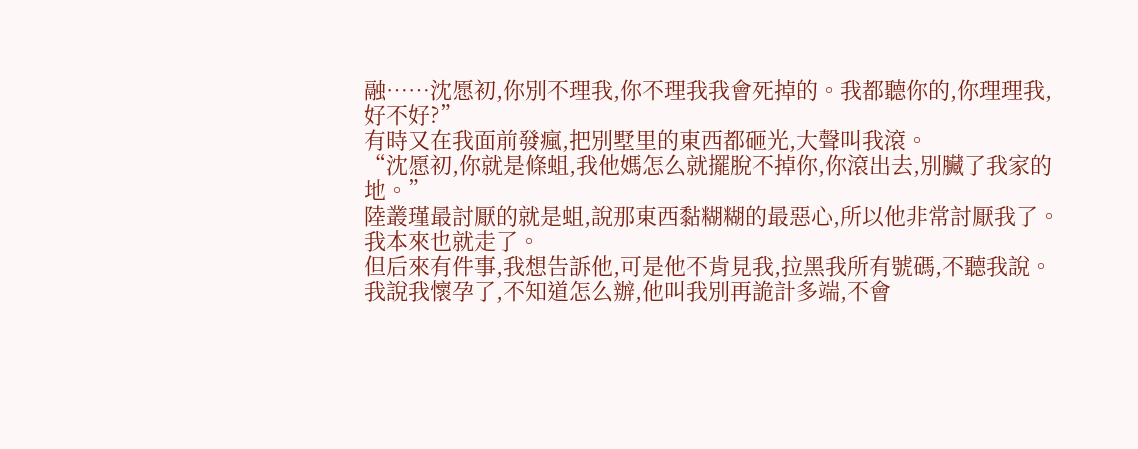融……沈愿初,你別不理我,你不理我我會死掉的。我都聽你的,你理理我,好不好?”
有時又在我面前發瘋,把別墅里的東西都砸光,大聲叫我滾。
“沈愿初,你就是條蛆,我他媽怎么就擺脫不掉你,你滾出去,別臟了我家的地。”
陸叢瑾最討厭的就是蛆,說那東西黏糊糊的最惡心,所以他非常討厭我了。
我本來也就走了。
但后來有件事,我想告訴他,可是他不肯見我,拉黑我所有號碼,不聽我說。
我說我懷孕了,不知道怎么辦,他叫我別再詭計多端,不會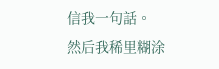信我一句話。
然后我稀里糊涂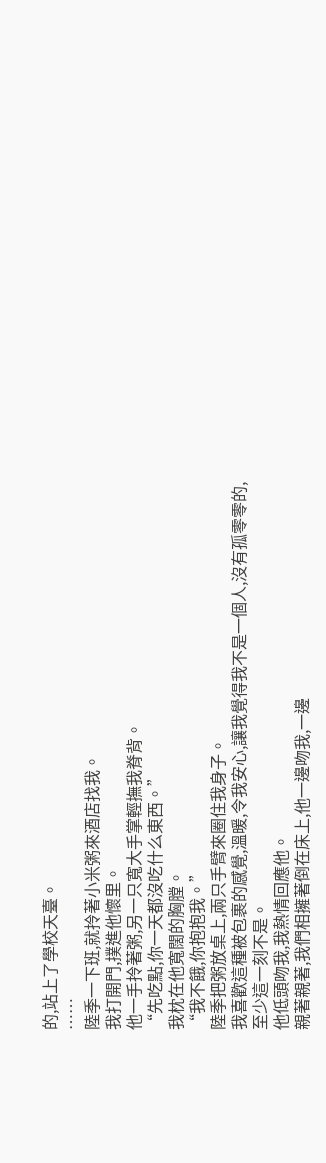的,站上了學校天臺。
……
陸季一下班,就拎著小米粥來酒店找我。
我打開門,撲進他懷里。
他一手拎著粥,另一只寬大手掌輕撫我脊背。
“先吃點,你一天都沒吃什么東西。”
我枕在他寬闊的胸膛。
“我不餓,你抱抱我。”
陸季把粥放桌上,兩只手臂來圈住我身子。
我喜歡這種被包裹的感覺,溫暖,令我安心,讓我覺得我不是一個人,沒有孤零零的,至少這一刻不是。
他低頭吻我,我熱情回應他。
親著親著,我們相擁著倒在床上,他一邊吻我,一邊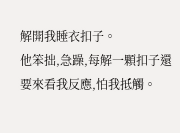解開我睡衣扣子。
他笨拙,急躁,每解一顆扣子還要來看我反應,怕我抵觸。